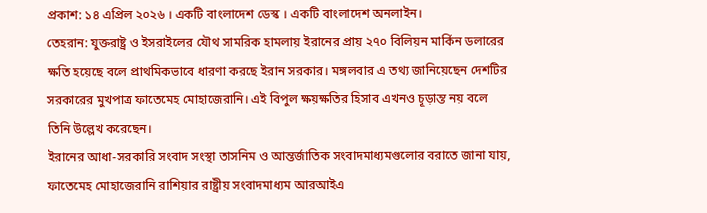প্রকাশ: ১৪ এপ্রিল ২০২৬ । একটি বাংলাদেশ ডেস্ক । একটি বাংলাদেশ অনলাইন।
তেহরান: যুক্তরাষ্ট্র ও ইসরাইলের যৌথ সামরিক হামলায় ইরানের প্রায় ২৭০ বিলিয়ন মার্কিন ডলারের ক্ষতি হয়েছে বলে প্রাথমিকভাবে ধারণা করছে ইরান সরকার। মঙ্গলবার এ তথ্য জানিয়েছেন দেশটির সরকারের মুখপাত্র ফাতেমেহ মোহাজেরানি। এই বিপুল ক্ষয়ক্ষতির হিসাব এখনও চূড়ান্ত নয় বলে তিনি উল্লেখ করেছেন।
ইরানের আধা-সরকারি সংবাদ সংস্থা তাসনিম ও আন্তর্জাতিক সংবাদমাধ্যমগুলোর বরাতে জানা যায়, ফাতেমেহ মোহাজেরানি রাশিয়ার রাষ্ট্রীয় সংবাদমাধ্যম আরআইএ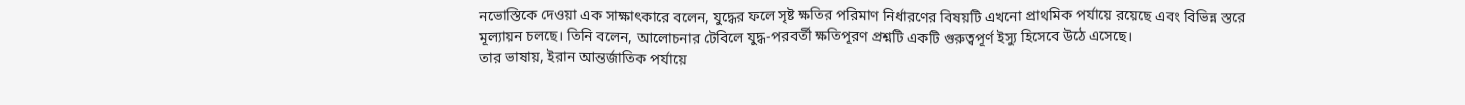নভোস্তিকে দেওয়া এক সাক্ষাৎকারে বলেন, যুদ্ধের ফলে সৃষ্ট ক্ষতির পরিমাণ নির্ধারণের বিষয়টি এখনো প্রাথমিক পর্যায়ে রয়েছে এবং বিভিন্ন স্তরে মূল্যায়ন চলছে। তিনি বলেন, আলোচনার টেবিলে যুদ্ধ-পরবর্তী ক্ষতিপূরণ প্রশ্নটি একটি গুরুত্বপূর্ণ ইস্যু হিসেবে উঠে এসেছে।
তার ভাষায়, ইরান আন্তর্জাতিক পর্যায়ে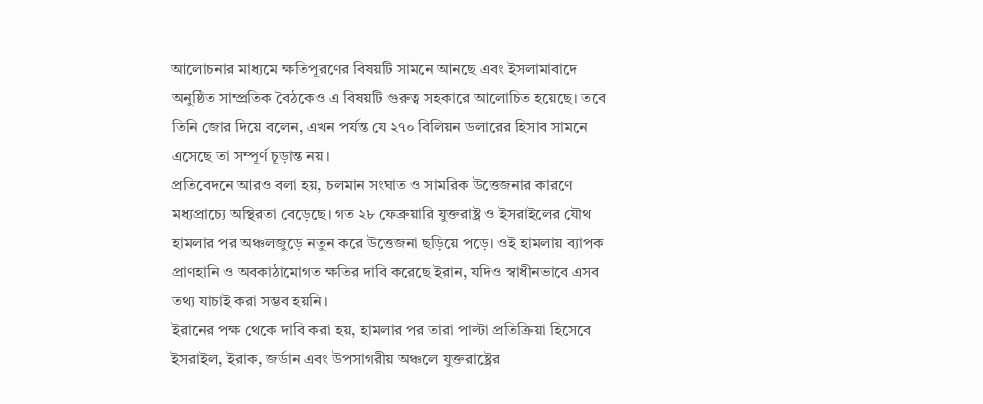আলোচনার মাধ্যমে ক্ষতিপূরণের বিষয়টি সামনে আনছে এবং ইসলামাবাদে অনুষ্ঠিত সাম্প্রতিক বৈঠকেও এ বিষয়টি গুরুত্ব সহকারে আলোচিত হয়েছে। তবে তিনি জোর দিয়ে বলেন, এখন পর্যন্ত যে ২৭০ বিলিয়ন ডলারের হিসাব সামনে এসেছে তা সম্পূর্ণ চূড়ান্ত নয়।
প্রতিবেদনে আরও বলা হয়, চলমান সংঘাত ও সামরিক উত্তেজনার কারণে মধ্যপ্রাচ্যে অস্থিরতা বেড়েছে। গত ২৮ ফেব্রুয়ারি যুক্তরাষ্ট্র ও ইসরাইলের যৌথ হামলার পর অঞ্চলজুড়ে নতুন করে উত্তেজনা ছড়িয়ে পড়ে। ওই হামলায় ব্যাপক প্রাণহানি ও অবকাঠামোগত ক্ষতির দাবি করেছে ইরান, যদিও স্বাধীনভাবে এসব তথ্য যাচাই করা সম্ভব হয়নি।
ইরানের পক্ষ থেকে দাবি করা হয়, হামলার পর তারা পাল্টা প্রতিক্রিয়া হিসেবে ইসরাইল, ইরাক, জর্ডান এবং উপসাগরীয় অঞ্চলে যুক্তরাষ্ট্রের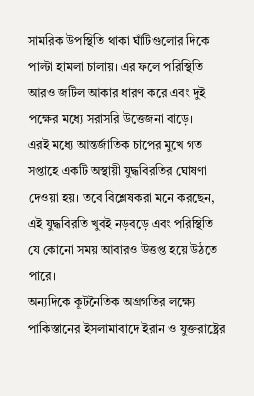সামরিক উপস্থিতি থাকা ঘাঁটিগুলোর দিকে পাল্টা হামলা চালায়। এর ফলে পরিস্থিতি আরও জটিল আকার ধারণ করে এবং দুই পক্ষের মধ্যে সরাসরি উত্তেজনা বাড়ে।
এরই মধ্যে আন্তর্জাতিক চাপের মুখে গত সপ্তাহে একটি অস্থায়ী যুদ্ধবিরতির ঘোষণা দেওয়া হয়। তবে বিশ্লেষকরা মনে করছেন, এই যুদ্ধবিরতি খুবই নড়বড়ে এবং পরিস্থিতি যে কোনো সময় আবারও উত্তপ্ত হয়ে উঠতে পারে।
অন্যদিকে কূটনৈতিক অগ্রগতির লক্ষ্যে পাকিস্তানের ইসলামাবাদে ইরান ও যুক্তরাষ্ট্রের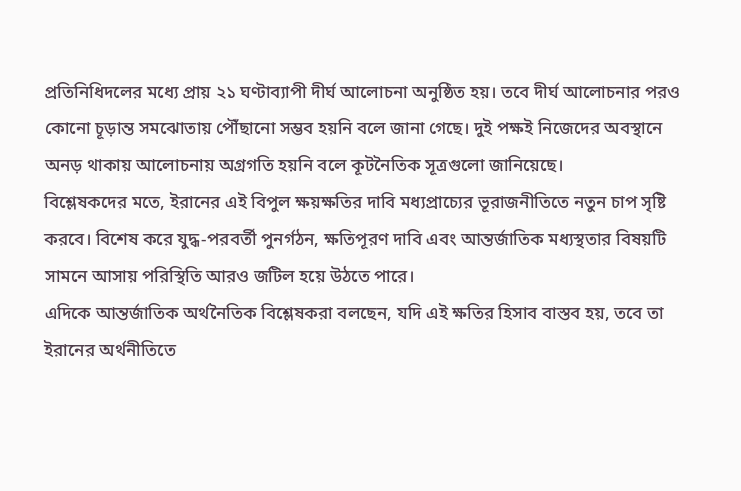প্রতিনিধিদলের মধ্যে প্রায় ২১ ঘণ্টাব্যাপী দীর্ঘ আলোচনা অনুষ্ঠিত হয়। তবে দীর্ঘ আলোচনার পরও কোনো চূড়ান্ত সমঝোতায় পৌঁছানো সম্ভব হয়নি বলে জানা গেছে। দুই পক্ষই নিজেদের অবস্থানে অনড় থাকায় আলোচনায় অগ্রগতি হয়নি বলে কূটনৈতিক সূত্রগুলো জানিয়েছে।
বিশ্লেষকদের মতে, ইরানের এই বিপুল ক্ষয়ক্ষতির দাবি মধ্যপ্রাচ্যের ভূরাজনীতিতে নতুন চাপ সৃষ্টি করবে। বিশেষ করে যুদ্ধ-পরবর্তী পুনর্গঠন, ক্ষতিপূরণ দাবি এবং আন্তর্জাতিক মধ্যস্থতার বিষয়টি সামনে আসায় পরিস্থিতি আরও জটিল হয়ে উঠতে পারে।
এদিকে আন্তর্জাতিক অর্থনৈতিক বিশ্লেষকরা বলছেন, যদি এই ক্ষতির হিসাব বাস্তব হয়, তবে তা ইরানের অর্থনীতিতে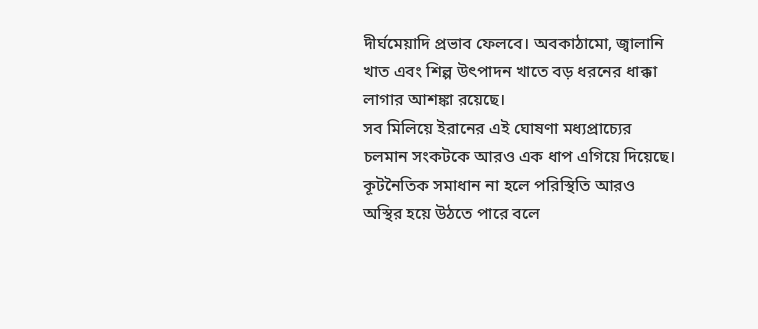দীর্ঘমেয়াদি প্রভাব ফেলবে। অবকাঠামো, জ্বালানি খাত এবং শিল্প উৎপাদন খাতে বড় ধরনের ধাক্কা লাগার আশঙ্কা রয়েছে।
সব মিলিয়ে ইরানের এই ঘোষণা মধ্যপ্রাচ্যের চলমান সংকটকে আরও এক ধাপ এগিয়ে দিয়েছে। কূটনৈতিক সমাধান না হলে পরিস্থিতি আরও অস্থির হয়ে উঠতে পারে বলে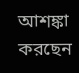আশঙ্কা করছেন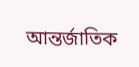আন্তর্জাতিক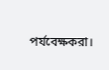পর্যবেক্ষকরা।